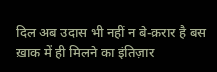दिल अब उदास भी नहीं न बे-क़रार है बस ख़ाक में ही मिलने का इंतिज़ार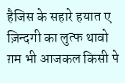हैजिस के सहारे हयात ए ज़िन्दगी का लुत्फ थावो ग़म भी आजकल किसी पे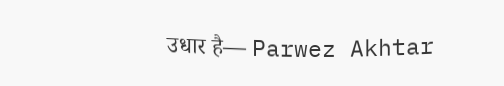उधार है— Parwez Akhtar